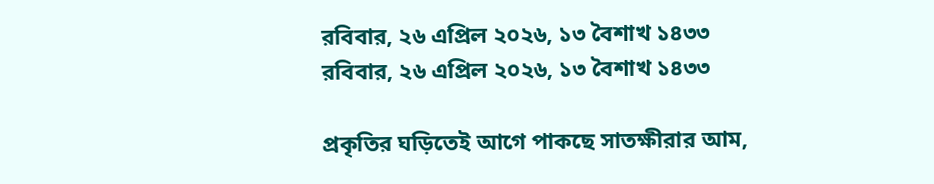রবিবার, ২৬ এপ্রিল ২০২৬, ১৩ বৈশাখ ১৪৩৩
রবিবার, ২৬ এপ্রিল ২০২৬, ১৩ বৈশাখ ১৪৩৩

প্রকৃতির ঘড়িতেই আগে পাকছে সাতক্ষীরার আম,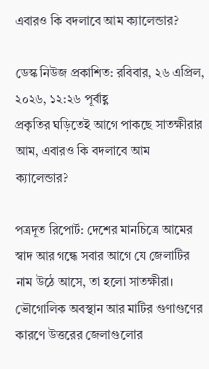এবারও কি বদলাবে আম ক্যালেন্ডার?

ডেস্ক নিউজ প্রকাশিত: রবিবার, ২৬ এপ্রিল, ২০২৬, ১২:২৬ পূর্বাহ্ণ
প্রকৃতির ঘড়িতেই আগে পাকছে সাতক্ষীরার আম, এবারও কি বদলাবে আম ক্যালেন্ডার?

পত্রদূত রিপোর্ট: দেশের মানচিত্রে আমের স্বাদ আর গন্ধে সবার আগে যে জেলাটির নাম উঠে আসে, তা হলো সাতক্ষীরা। ভৌগোলিক অবস্থান আর মাটির গুণাগুণের কারণে উত্তরের জেলাগুলোর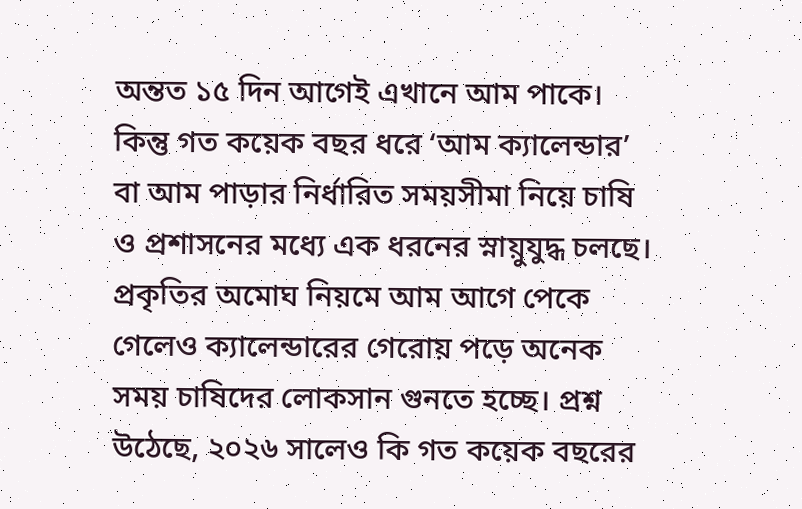অন্তত ১৫ দিন আগেই এখানে আম পাকে। কিন্তু গত কয়েক বছর ধরে ‘আম ক্যালেন্ডার’ বা আম পাড়ার নির্ধারিত সময়সীমা নিয়ে চাষি ও প্রশাসনের মধ্যে এক ধরনের স্নায়ুযুদ্ধ চলছে। প্রকৃতির অমোঘ নিয়মে আম আগে পেকে গেলেও ক্যালেন্ডারের গেরোয় পড়ে অনেক সময় চাষিদের লোকসান গুনতে হচ্ছে। প্রশ্ন উঠেছে, ২০২৬ সালেও কি গত কয়েক বছরের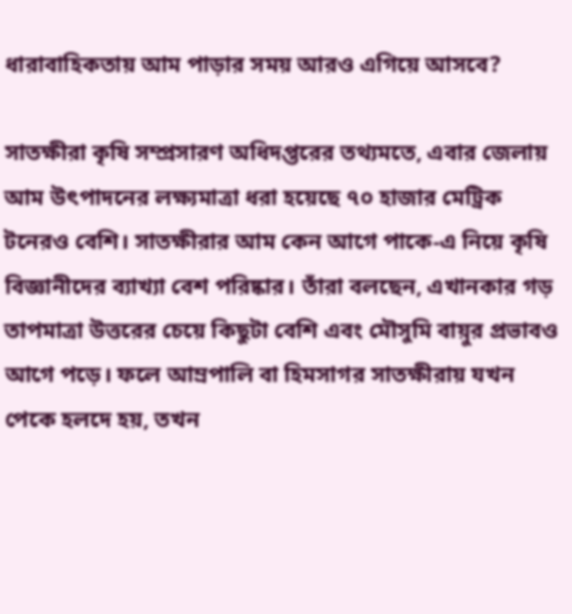ধারাবাহিকতায় আম পাড়ার সময় আরও এগিয়ে আসবে?

সাতক্ষীরা কৃষি সম্প্রসারণ অধিদপ্তরের তথ্যমতে, এবার জেলায় আম উৎপাদনের লক্ষ্যমাত্রা ধরা হয়েছে ৭০ হাজার মেট্রিক টনেরও বেশি। সাতক্ষীরার আম কেন আগে পাকে-এ নিয়ে কৃষি বিজ্ঞানীদের ব্যাখ্যা বেশ পরিষ্কার। তাঁরা বলছেন, এখানকার গড় তাপমাত্রা উত্তরের চেয়ে কিছুটা বেশি এবং মৌসুমি বায়ুর প্রভাবও আগে পড়ে। ফলে আম্রপালি বা হিমসাগর সাতক্ষীরায় যখন পেকে হলদে হয়, তখন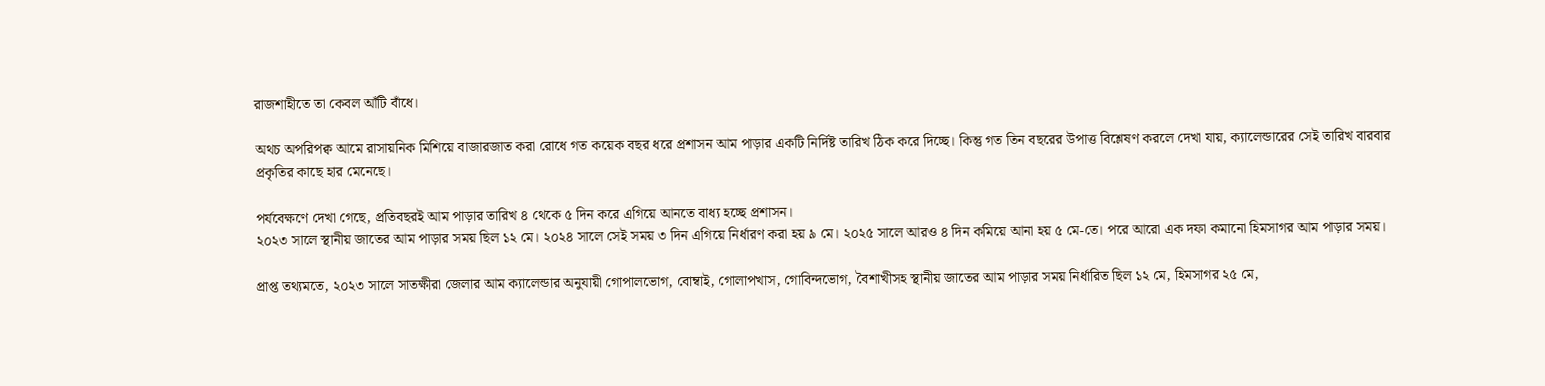রাজশাহীতে তা কেবল আঁটি বাঁধে।

অথচ অপরিপক্ব আমে রাসায়নিক মিশিয়ে বাজারজাত করা রোধে গত কয়েক বছর ধরে প্রশাসন আম পাড়ার একটি নির্দিষ্ট তারিখ ঠিক করে দিচ্ছে। কিন্তু গত তিন বছরের উপাত্ত বিশ্লেষণ করলে দেখা যায়, ক্যালেন্ডারের সেই তারিখ বারবার প্রকৃতির কাছে হার মেনেছে।

পর্যবেক্ষণে দেখা গেছে, প্রতিবছরই আম পাড়ার তারিখ ৪ থেকে ৫ দিন করে এগিয়ে আনতে বাধ্য হচ্ছে প্রশাসন।
২০২৩ সালে স্থানীয় জাতের আম পাড়ার সময় ছিল ১২ মে। ২০২৪ সালে সেই সময় ৩ দিন এগিয়ে নির্ধারণ করা হয় ৯ মে। ২০২৫ সালে আরও ৪ দিন কমিয়ে আনা হয় ৫ মে-তে। পরে আরো এক দফা কমানো হিমসাগর আম পাড়ার সময়।

প্রাপ্ত তথ্যমতে, ২০২৩ সালে সাতক্ষীরা জেলার আম ক্যালেন্ডার অনুযায়ী গোপালভোগ, বোম্বাই, গোলাপখাস, গোবিন্দভোগ, বৈশাখীসহ স্থানীয় জাতের আম পাড়ার সময় নির্ধারিত ছিল ১২ মে, হিমসাগর ২৫ মে,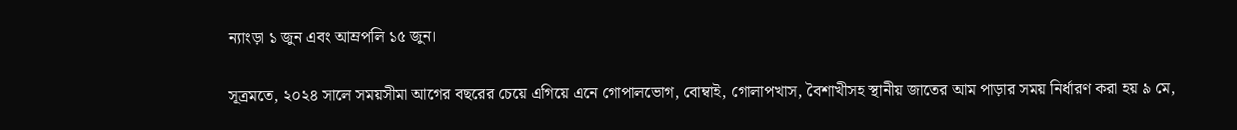ন্যাংড়া ১ জুন এবং আম্রপলি ১৫ জুন।

সূত্রমতে, ২০২৪ সালে সময়সীমা আগের বছরের চেয়ে এগিয়ে এনে গোপালভোগ, বোম্বাই, গোলাপখাস, বৈশাখীসহ স্থানীয় জাতের আম পাড়ার সময় নির্ধারণ করা হয় ৯ মে,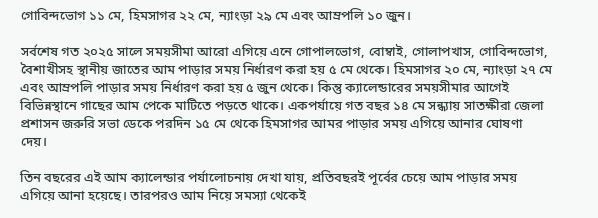গোবিন্দভোগ ১১ মে, হিমসাগর ২২ মে, ন্যাংড়া ২৯ মে এবং আম্রপলি ১০ জুন।

সর্বশেষ গত ২০২৫ সালে সময়সীমা আরো এগিয়ে এনে গোপালভোগ, বোম্বাই, গোলাপখাস, গোবিন্দভোগ, বৈশাখীসহ স্থানীয় জাতের আম পাড়ার সময় নির্ধারণ করা হয় ৫ মে থেকে। হিমসাগর ২০ মে, ন্যাংড়া ২৭ মে এবং আম্রপলি পাড়ার সময় নির্ধারণ করা হয় ৫ জুন থেকে। কিন্তু ক্যালেন্ডারের সময়সীমার আগেই বিভিন্নস্থানে গাছের আম পেকে মাটিতে পড়তে থাকে। একপর্যায়ে গত বছর ১৪ মে সন্ধ্যায় সাতক্ষীরা জেলা প্রশাসন জরুরি সভা ডেকে পরদিন ১৫ মে থেকে হিমসাগর আমর পাড়ার সময় এগিয়ে আনার ঘোষণা দেয়।

তিন বছরের এই আম ক্যালেন্ডার পর্যালোচনায় দেখা যায়, প্রতিবছরই পূর্বের চেয়ে আম পাড়ার সময় এগিয়ে আনা হয়েছে। তারপরও আম নিয়ে সমস্যা থেকেই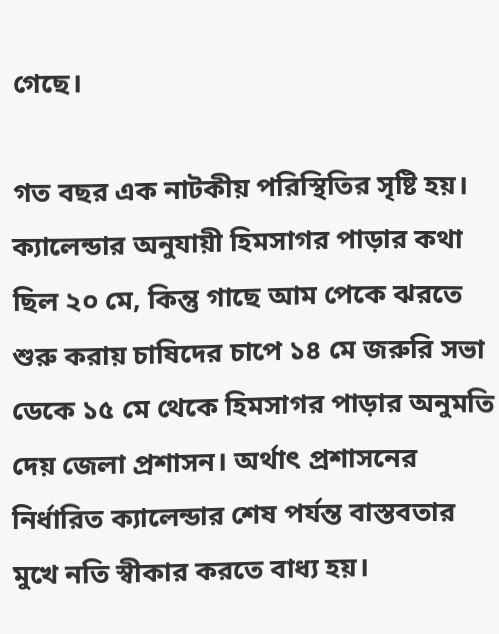গেছে।

গত বছর এক নাটকীয় পরিস্থিতির সৃষ্টি হয়। ক্যালেন্ডার অনুযায়ী হিমসাগর পাড়ার কথা ছিল ২০ মে, কিন্তু গাছে আম পেকে ঝরতে শুরু করায় চাষিদের চাপে ১৪ মে জরুরি সভা ডেকে ১৫ মে থেকে হিমসাগর পাড়ার অনুমতি দেয় জেলা প্রশাসন। অর্থাৎ প্রশাসনের নির্ধারিত ক্যালেন্ডার শেষ পর্যন্ত বাস্তবতার মুখে নতি স্বীকার করতে বাধ্য হয়।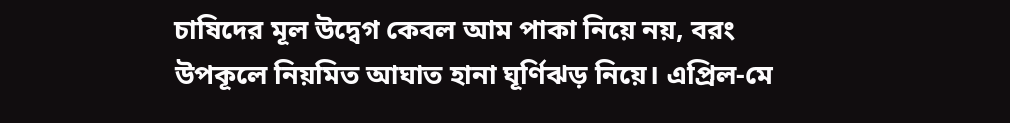চাষিদের মূল উদ্বেগ কেবল আম পাকা নিয়ে নয়, বরং উপকূলে নিয়মিত আঘাত হানা ঘূর্ণিঝড় নিয়ে। এপ্রিল-মে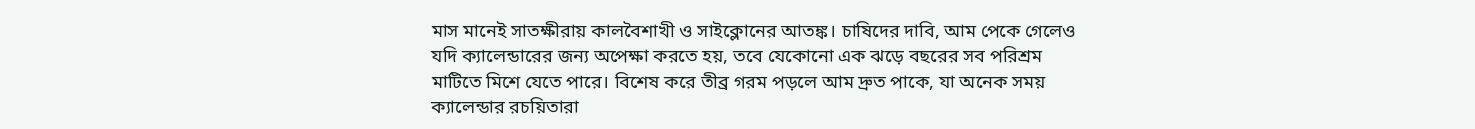মাস মানেই সাতক্ষীরায় কালবৈশাখী ও সাইক্লোনের আতঙ্ক। চাষিদের দাবি, আম পেকে গেলেও যদি ক্যালেন্ডারের জন্য অপেক্ষা করতে হয়, তবে যেকোনো এক ঝড়ে বছরের সব পরিশ্রম মাটিতে মিশে যেতে পারে। বিশেষ করে তীব্র গরম পড়লে আম দ্রুত পাকে, যা অনেক সময় ক্যালেন্ডার রচয়িতারা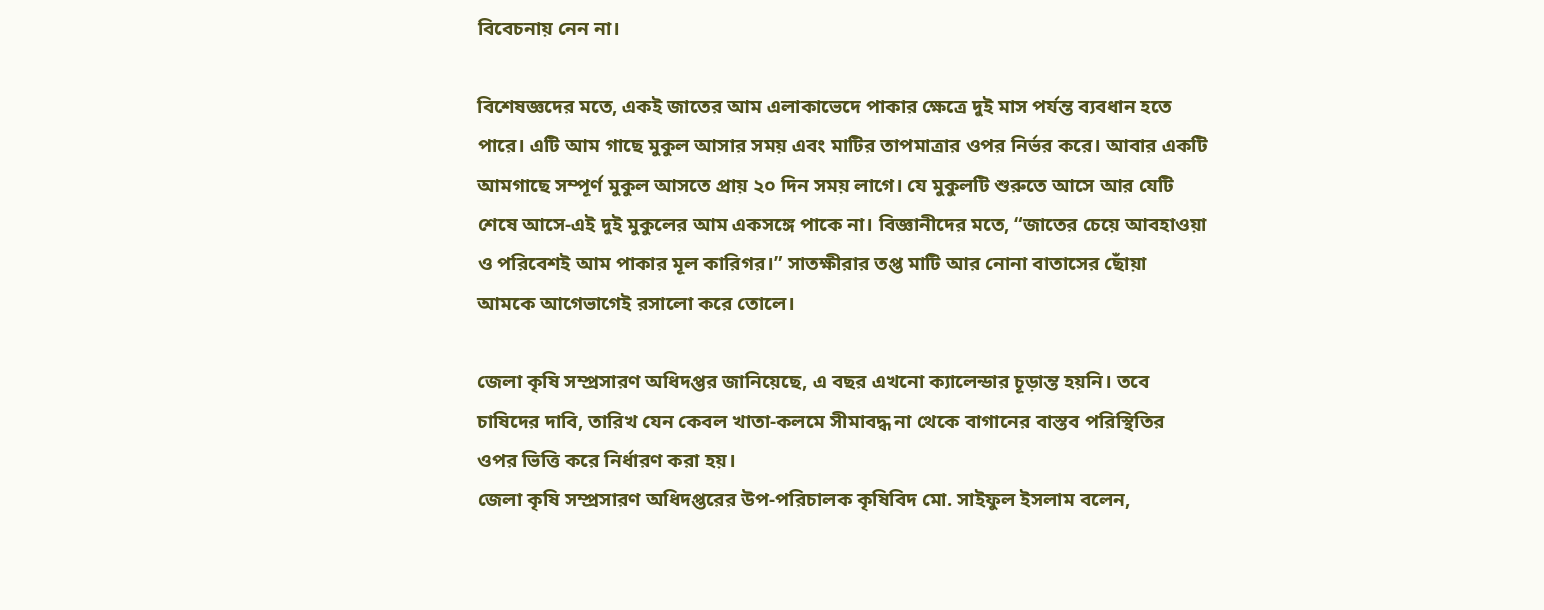বিবেচনায় নেন না।

বিশেষজ্ঞদের মতে, একই জাতের আম এলাকাভেদে পাকার ক্ষেত্রে দুই মাস পর্যন্ত ব্যবধান হতে পারে। এটি আম গাছে মুকুল আসার সময় এবং মাটির তাপমাত্রার ওপর নির্ভর করে। আবার একটি আমগাছে সম্পূর্ণ মুকুল আসতে প্রায় ২০ দিন সময় লাগে। যে মুকুলটি শুরুতে আসে আর যেটি শেষে আসে-এই দুই মুকুলের আম একসঙ্গে পাকে না। বিজ্ঞানীদের মতে, “জাতের চেয়ে আবহাওয়া ও পরিবেশই আম পাকার মূল কারিগর।” সাতক্ষীরার তপ্ত মাটি আর নোনা বাতাসের ছোঁয়া আমকে আগেভাগেই রসালো করে তোলে।

জেলা কৃষি সম্প্রসারণ অধিদপ্তর জানিয়েছে, এ বছর এখনো ক্যালেন্ডার চূড়ান্ত হয়নি। তবে চাষিদের দাবি, তারিখ যেন কেবল খাতা-কলমে সীমাবদ্ধ না থেকে বাগানের বাস্তব পরিস্থিতির ওপর ভিত্তি করে নির্ধারণ করা হয়।
জেলা কৃষি সম্প্রসারণ অধিদপ্তরের উপ-পরিচালক কৃষিবিদ মো. সাইফুল ইসলাম বলেন,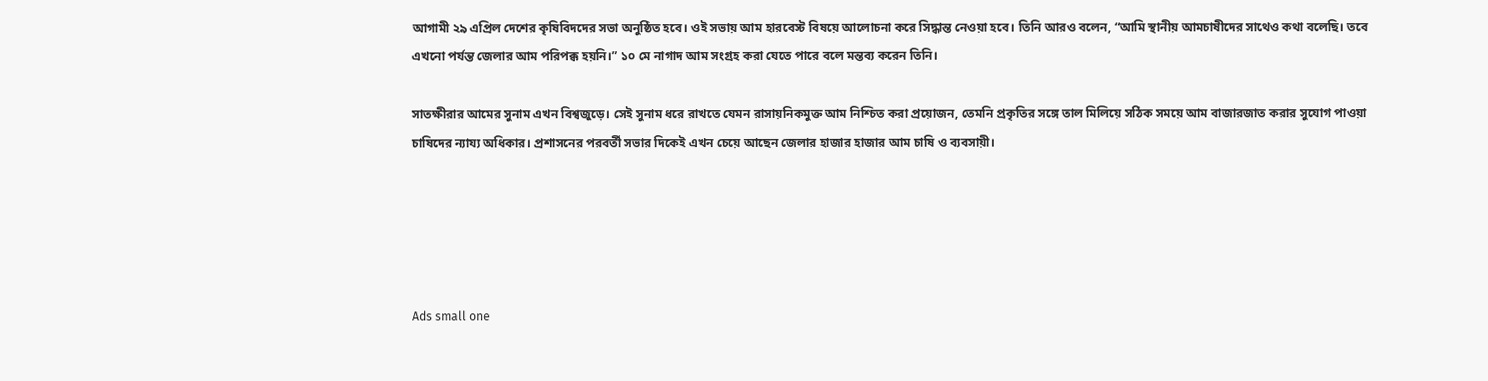আগামী ২৯ এপ্রিল দেশের কৃষিবিদদের সভা অনুষ্ঠিত হবে। ওই সভায় আম হারবেস্ট বিষয়ে আলোচনা করে সিদ্ধান্ত নেওয়া হবে। তিনি আরও বলেন, “আমি স্থানীয় আমচাষীদের সাথেও কথা বলেছি। তবে এখনো পর্যন্ত জেলার আম পরিপক্ক হয়নি।” ১০ মে নাগাদ আম সংগ্রহ করা যেতে পারে বলে মন্তব্য করেন তিনি।

সাতক্ষীরার আমের সুনাম এখন বিশ্বজুড়ে। সেই সুনাম ধরে রাখতে যেমন রাসায়নিকমুক্ত আম নিশ্চিত করা প্রয়োজন, তেমনি প্রকৃতির সঙ্গে তাল মিলিয়ে সঠিক সময়ে আম বাজারজাত করার সুযোগ পাওয়া চাষিদের ন্যায্য অধিকার। প্রশাসনের পরবর্তী সভার দিকেই এখন চেয়ে আছেন জেলার হাজার হাজার আম চাষি ও ব্যবসায়ী।





Ads small one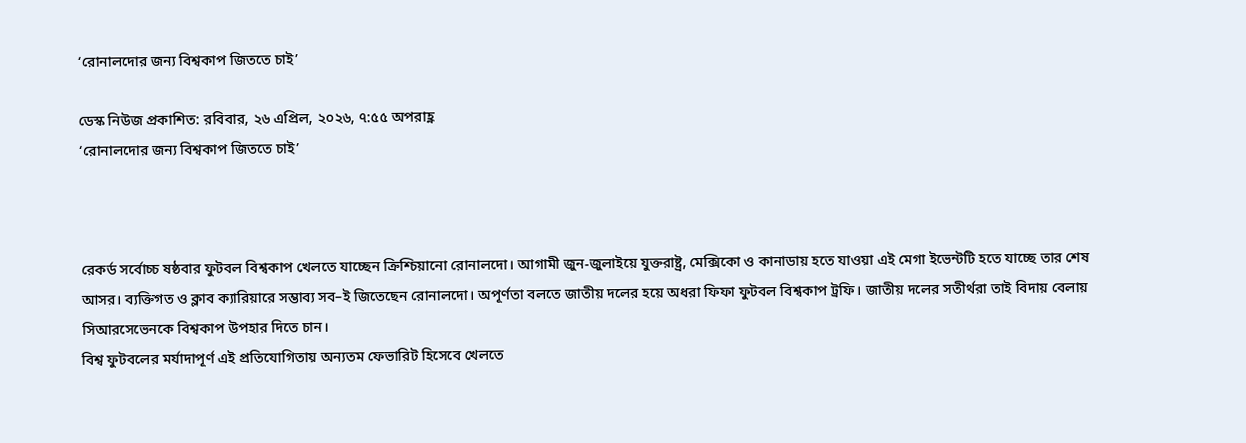‘রোনালদোর জন্য বিশ্বকাপ জিততে চাই’

ডেস্ক নিউজ প্রকাশিত: রবিবার, ২৬ এপ্রিল, ২০২৬, ৭:৫৫ অপরাহ্ণ
‘রোনালদোর জন্য বিশ্বকাপ জিততে চাই’



রেকর্ড সর্বোচ্চ ষষ্ঠবার ফুটবল বিশ্বকাপ খেলতে যাচ্ছেন ক্রিশ্চিয়ানো রোনালদো। আগামী জুন-জুলাইয়ে যুক্তরাষ্ট্র, মেক্সিকো ও কানাডায় হতে যাওয়া এই মেগা ইভেন্টটি হতে যাচ্ছে তার শেষ আসর। ব্যক্তিগত ও ক্লাব ক্যারিয়ারে সম্ভাব্য সব–ই জিতেছেন রোনালদো। অপূর্ণতা বলতে জাতীয় দলের হয়ে অধরা ফিফা ফুটবল বিশ্বকাপ ট্রফি। জাতীয় দলের সতীর্থরা তাই বিদায় বেলায় সিআরসেভেনকে বিশ্বকাপ উপহার দিতে চান।
বিশ্ব ফুটবলের মর্যাদাপূর্ণ এই প্রতিযোগিতায় অন্যতম ফেভারিট হিসেবে খেলতে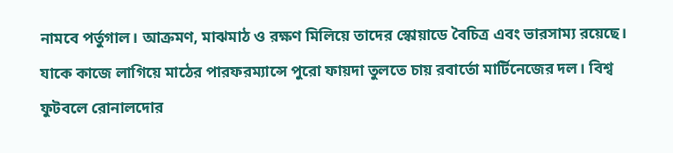নামবে পর্তুগাল। আক্রমণ, মাঝমাঠ ও রক্ষণ মিলিয়ে তাদের স্কোয়াডে বৈচিত্র এবং ভারসাম্য রয়েছে। যাকে কাজে লাগিয়ে মাঠের পারফরম্যান্সে পুরো ফায়দা তুলতে চায় রবার্তো মার্টিনেজের দল। বিশ্ব ফুটবলে রোনালদোর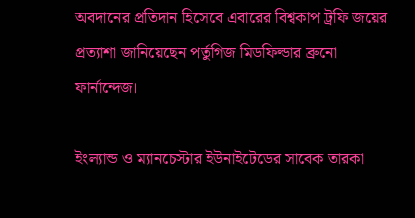অবদানের প্রতিদান হিসেবে এবারের বিশ্বকাপ ট্রফি জয়ের প্রত্যাশা জানিয়েছেন পর্তুগিজ মিডফিল্ডার ব্রুনো ফার্নান্দেজ।

ইংল্যান্ড ও ম্যানচেস্টার ইউনাইটেডের সাবেক তারকা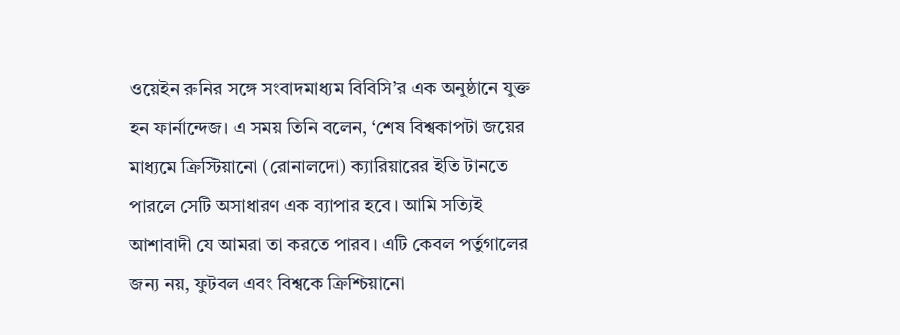ওয়েইন রুনির সঙ্গে সংবাদমাধ্যম বিবিসি’র এক অনুষ্ঠানে যুক্ত হন ফার্নান্দেজ। এ সময় তিনি বলেন, ‘শেষ বিশ্বকাপটা জয়ের মাধ্যমে ক্রিস্টিয়ানো (রোনালদো) ক্যারিয়ারের ইতি টানতে পারলে সেটি অসাধারণ এক ব্যাপার হবে। আমি সত্যিই আশাবাদী যে আমরা তা করতে পারব। এটি কেবল পর্তুগালের জন্য নয়, ফুটবল এবং বিশ্বকে ক্রিশ্চিয়ানো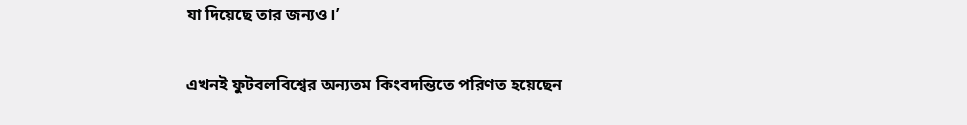যা দিয়েছে তার জন্যও।’

এখনই ফুটবলবিশ্বের অন্যতম কিংবদন্তিতে পরিণত হয়েছেন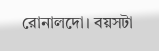রোনালদো। বয়সটা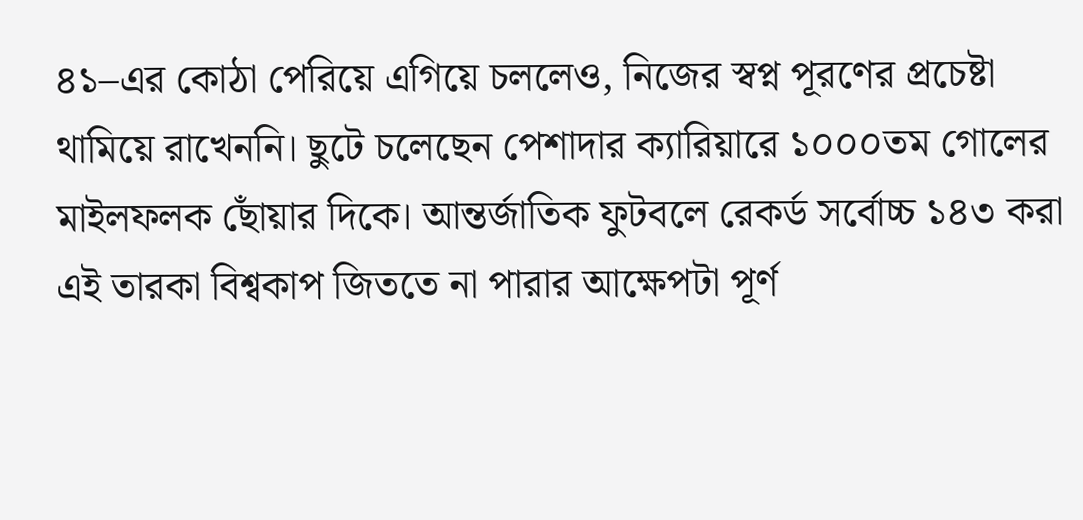৪১–এর কোঠা পেরিয়ে এগিয়ে চললেও, নিজের স্বপ্ন পূরণের প্রচেষ্টা থামিয়ে রাখেননি। ছুটে চলেছেন পেশাদার ক্যারিয়ারে ১০০০তম গোলের মাইলফলক ছোঁয়ার দিকে। আন্তর্জাতিক ফুটবলে রেকর্ড সর্বোচ্চ ১৪৩ করা এই তারকা বিশ্বকাপ জিততে না পারার আক্ষেপটা পূর্ণ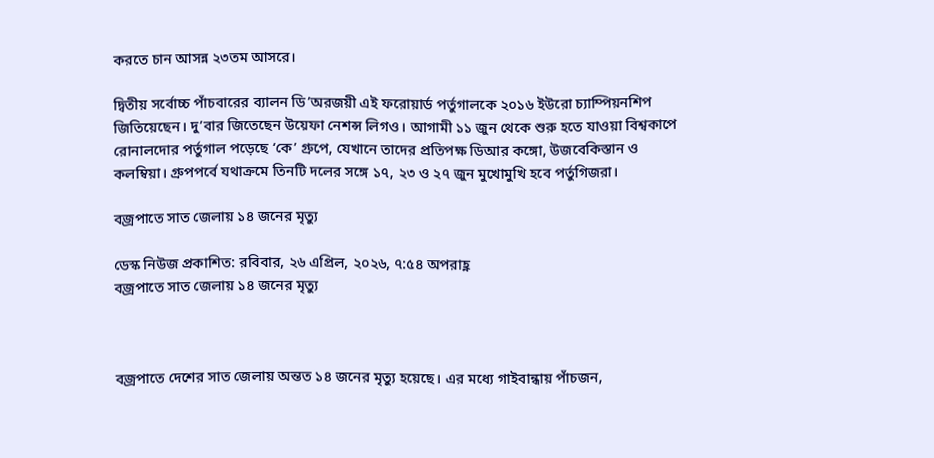করতে চান আসন্ন ২৩তম আসরে।

দ্বিতীয় সর্বোচ্চ পাঁচবারের ব্যালন ডি’অরজয়ী এই ফরোয়ার্ড পর্তুগালকে ২০১৬ ইউরো চ্যাম্পিয়নশিপ জিতিয়েছেন। দু’বার জিতেছেন উয়েফা নেশন্স লিগও। আগামী ১১ জুন থেকে শুরু হতে যাওয়া বিশ্বকাপে রোনালদোর পর্তুগাল পড়েছে ‘কে’ গ্রুপে, যেখানে তাদের প্রতিপক্ষ ডিআর কঙ্গো, উজবেকিস্তান ও কলম্বিয়া। গ্রুপপর্বে যথাক্রমে তিনটি দলের সঙ্গে ১৭, ২৩ ও ২৭ জুন মুখোমুখি হবে পর্তুগিজরা।

বজ্রপাতে সাত জেলায় ১৪ জনের মৃত্যু

ডেস্ক নিউজ প্রকাশিত: রবিবার, ২৬ এপ্রিল, ২০২৬, ৭:৫৪ অপরাহ্ণ
বজ্রপাতে সাত জেলায় ১৪ জনের মৃত্যু



বজ্রপাতে দেশের সাত জেলায় অন্তত ১৪ জনের মৃত্যু হয়েছে। এর মধ্যে গাইবান্ধায় পাঁচজন,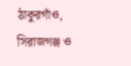ঠাকুরগাঁও, সিরাজগঞ্জ ও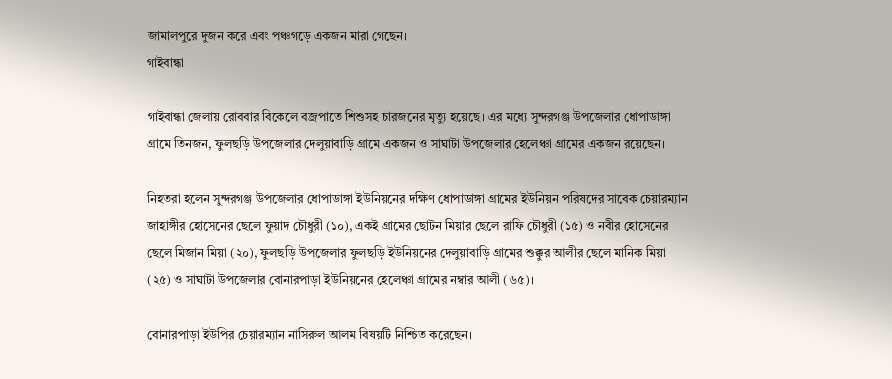জামালপুরে দুজন করে এবং পঞ্চগড়ে একজন মারা গেছেন।
গাইবান্ধা

গাইবান্ধা জেলায় রোববার বিকেলে বজ্রপাতে শিশুসহ চারজনের মৃত্যু হয়েছে। এর মধ্যে সুন্দরগঞ্জ উপজেলার ধোপাডাঙ্গা গ্রামে তিনজন, ফুলছড়ি উপজেলার দেলুয়াবাড়ি গ্রামে একজন ও সাঘাটা উপজেলার হেলেঞ্চা গ্রামের একজন রয়েছেন।

নিহতরা হলেন সুন্দরগঞ্জ উপজেলার ধোপাডাঙ্গা ইউনিয়নের দক্ষিণ ধোপাডাঙ্গা গ্রামের ইউনিয়ন পরিষদের সাবেক চেয়ারম্যান জাহাঙ্গীর হোসেনের ছেলে ফুয়াদ চৌধুরী (১০), একই গ্রামের ছোটন মিয়ার ছেলে রাফি চৌধুরী (১৫) ও নবীর হোসেনের ছেলে মিজান মিয়া (২০), ফুলছড়ি উপজেলার ফুলছড়ি ইউনিয়নের দেলুয়াবাড়ি গ্রামের শুক্কুর আলীর ছেলে মানিক মিয়া (২৫) ও সাঘাটা উপজেলার বোনারপাড়া ইউনিয়নের হেলেঞ্চা গ্রামের নম্বার আলী (৬৫)।

বোনারপাড়া ইউপির চেয়ারম্যান নাসিরুল আলম বিষয়টি নিশ্চিত করেছেন।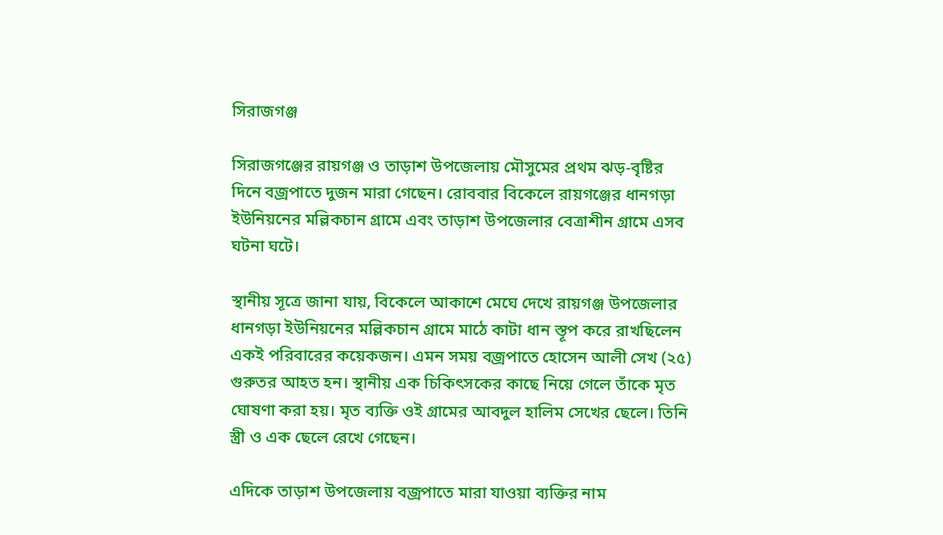সিরাজগঞ্জ

সিরাজগঞ্জের রায়গঞ্জ ও তাড়াশ উপজেলায় মৌসুমের প্রথম ঝড়-বৃষ্টির দিনে বজ্রপাতে দুজন মারা গেছেন। রোববার বিকেলে রায়গঞ্জের ধানগড়া ইউনিয়নের মল্লিকচান গ্রামে এবং তাড়াশ উপজেলার বেত্রাশীন গ্রামে এসব ঘটনা ঘটে।

স্থানীয় সূত্রে জানা যায়, বিকেলে আকাশে মেঘে দেখে রায়গঞ্জ উপজেলার ধানগড়া ইউনিয়নের মল্লিকচান গ্রামে মাঠে কাটা ধান স্তূপ করে রাখছিলেন একই পরিবারের কয়েকজন। এমন সময় বজ্রপাতে হোসেন আলী সেখ (২৫) গুরুতর আহত হন। স্থানীয় এক চিকিৎসকের কাছে নিয়ে গেলে তাঁকে মৃত ঘোষণা করা হয়। মৃত ব্যক্তি ওই গ্রামের আবদুল হালিম সেখের ছেলে। তিনি স্ত্রী ও এক ছেলে রেখে গেছেন।

এদিকে তাড়াশ উপজেলায় বজ্রপাতে মারা যাওয়া ব্যক্তির নাম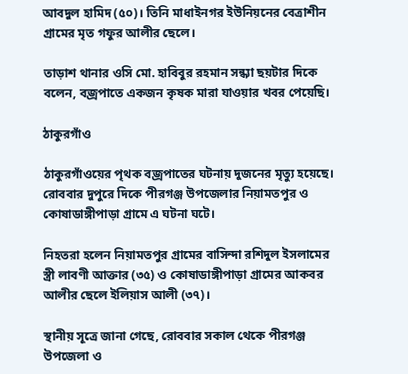আবদুল হামিদ (৫০)। তিনি মাধাইনগর ইউনিয়নের বেত্রাশীন গ্রামের মৃত গফুর আলীর ছেলে।

তাড়াশ থানার ওসি মো. হাবিবুর রহমান সন্ধ্যা ছয়টার দিকে বলেন, বজ্রপাতে একজন কৃষক মারা যাওয়ার খবর পেয়েছি।

ঠাকুরগাঁও

ঠাকুরগাঁওয়ের পৃথক বজ্রপাতের ঘটনায় দুজনের মৃত্যু হয়েছে। রোববার দুপুরে দিকে পীরগঞ্জ উপজেলার নিয়ামতপুর ও কোষাডাঙ্গীপাড়া গ্রামে এ ঘটনা ঘটে।

নিহতরা হলেন নিয়ামতপুর গ্রামের বাসিন্দা রশিদুল ইসলামের স্ত্রী লাবণী আক্তার (৩৫) ও কোষাডাঙ্গীপাড়া গ্রামের আকবর আলীর ছেলে ইলিয়াস আলী (৩৭)।

স্থানীয় সূত্রে জানা গেছে, রোববার সকাল থেকে পীরগঞ্জ উপজেলা ও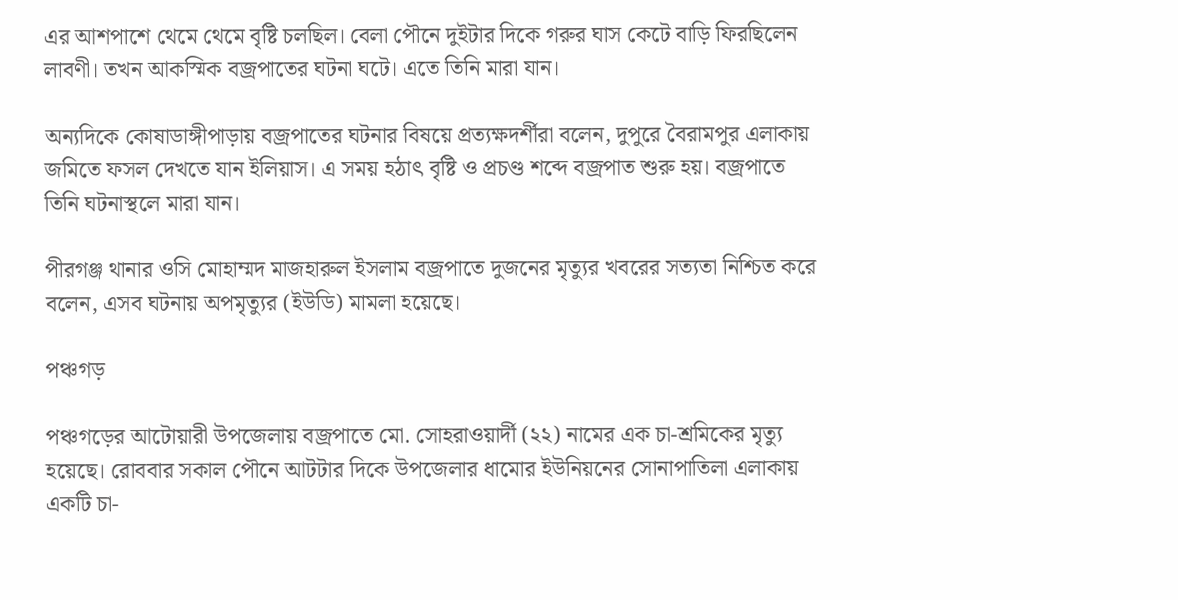এর আশপাশে থেমে থেমে বৃষ্টি চলছিল। বেলা পৌনে দুইটার দিকে গরুর ঘাস কেটে বাড়ি ফিরছিলেন লাবণী। তখন আকস্মিক বজ্রপাতের ঘটনা ঘটে। এতে তিনি মারা যান।

অন্যদিকে কোষাডাঙ্গীপাড়ায় বজ্রপাতের ঘটনার বিষয়ে প্রত্যক্ষদর্শীরা বলেন, দুপুরে বৈরামপুর এলাকায় জমিতে ফসল দেখতে যান ইলিয়াস। এ সময় হঠাৎ বৃষ্টি ও প্রচণ্ড শব্দে বজ্রপাত শুরু হয়। বজ্রপাতে তিনি ঘটনাস্থলে মারা যান।

পীরগঞ্জ থানার ওসি মোহাম্মদ মাজহারুল ইসলাম বজ্রপাতে দুজনের মৃত্যুর খবরের সত্যতা নিশ্চিত করে বলেন, এসব ঘটনায় অপমৃত্যুর (ইউডি) মামলা হয়েছে।

পঞ্চগড়

পঞ্চগড়ের আটোয়ারী উপজেলায় বজ্রপাতে মো. সোহরাওয়ার্দী (২২) নামের এক চা-শ্রমিকের মৃত্যু হয়েছে। রোববার সকাল পৌনে আটটার দিকে উপজেলার ধামোর ইউনিয়নের সোনাপাতিলা এলাকায় একটি চা-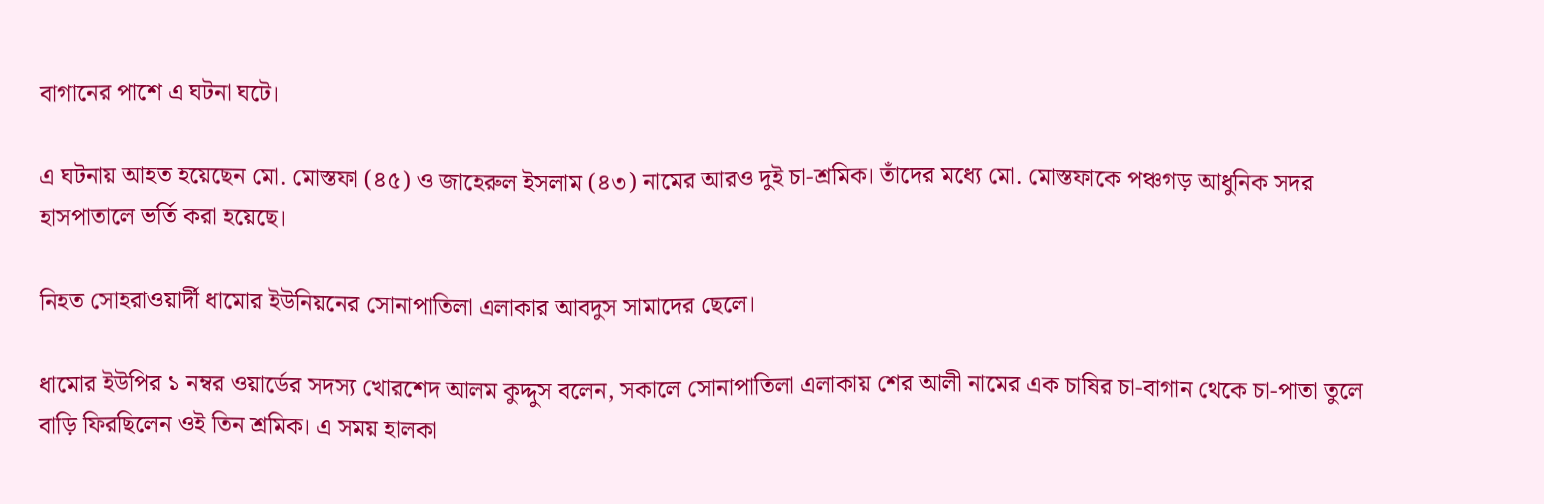বাগানের পাশে এ ঘটনা ঘটে।

এ ঘটনায় আহত হয়েছেন মো. মোস্তফা (৪৫) ও জাহেরুল ইসলাম (৪৩) নামের আরও দুই চা-শ্রমিক। তাঁদের মধ্যে মো. মোস্তফাকে পঞ্চগড় আধুনিক সদর হাসপাতালে ভর্তি করা হয়েছে।

নিহত সোহরাওয়ার্দী ধামোর ইউনিয়নের সোনাপাতিলা এলাকার আবদুস সামাদের ছেলে।

ধামোর ইউপির ১ নম্বর ওয়ার্ডের সদস্য খোরশেদ আলম কুদ্দুস বলেন, সকালে সোনাপাতিলা এলাকায় শের আলী নামের এক চাষির চা-বাগান থেকে চা-পাতা তুলে বাড়ি ফিরছিলেন ওই তিন শ্রমিক। এ সময় হালকা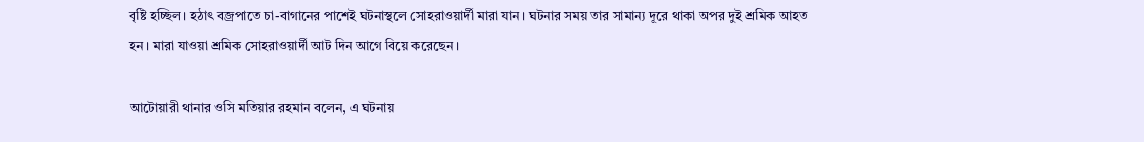বৃষ্টি হচ্ছিল। হঠাৎ বজ্রপাতে চা-বাগানের পাশেই ঘটনাস্থলে সোহরাওয়ার্দী মারা যান। ঘটনার সময় তার সামান্য দূরে থাকা অপর দুই শ্রমিক আহত হন। মারা যাওয়া শ্রমিক সোহরাওয়ার্দী আট দিন আগে বিয়ে করেছেন।

আটোয়ারী থানার ওসি মতিয়ার রহমান বলেন, এ ঘটনায়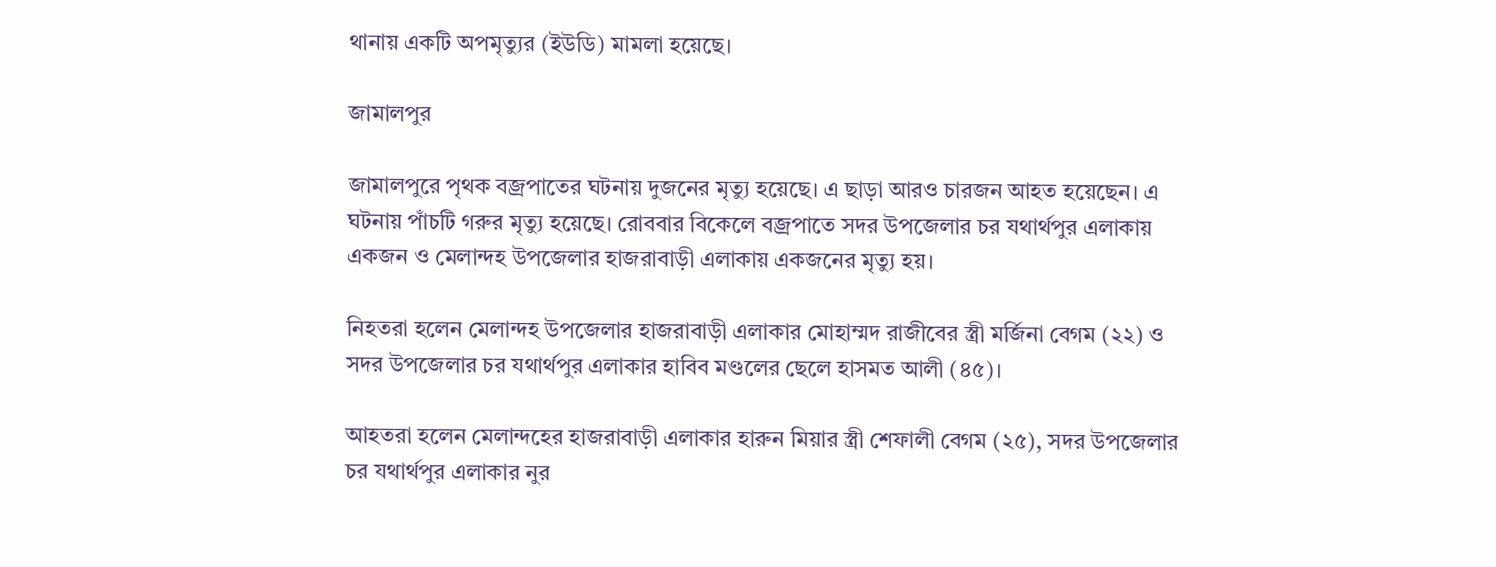থানায় একটি অপমৃত্যুর (ইউডি) মামলা হয়েছে।

জামালপুর

জামালপুরে পৃথক বজ্রপাতের ঘটনায় দুজনের মৃত্যু হয়েছে। এ ছাড়া আরও চারজন আহত হয়েছেন। এ ঘটনায় পাঁচটি গরুর মৃত্যু হয়েছে। রোববার বিকেলে বজ্রপাতে সদর উপজেলার চর যথার্থপুর এলাকায় একজন ও মেলান্দহ উপজেলার হাজরাবাড়ী এলাকায় একজনের মৃত্যু হয়।

নিহতরা হলেন মেলান্দহ উপজেলার হাজরাবাড়ী এলাকার মোহাম্মদ রাজীবের স্ত্রী মর্জিনা বেগম (২২) ও সদর উপজেলার চর যথার্থপুর এলাকার হাবিব মণ্ডলের ছেলে হাসমত আলী (৪৫)।

আহতরা হলেন মেলান্দহের হাজরাবাড়ী এলাকার হারুন মিয়ার স্ত্রী শেফালী বেগম (২৫), সদর উপজেলার চর যথার্থপুর এলাকার নুর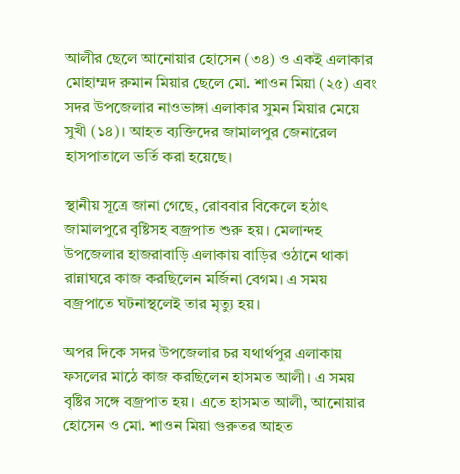আলীর ছেলে আনোয়ার হোসেন (৩৪) ও একই এলাকার মোহাম্মদ রুমান মিয়ার ছেলে মো. শাওন মিয়া (২৫) এবং সদর উপজেলার নাওভাঙ্গা এলাকার সুমন মিয়ার মেয়ে সুখী (১৪)। আহত ব্যক্তিদের জামালপুর জেনারেল হাসপাতালে ভর্তি করা হয়েছে।

স্থানীয় সূত্রে জানা গেছে, রোববার বিকেলে হঠাৎ জামালপুরে বৃষ্টিসহ বজ্রপাত শুরু হয়। মেলান্দহ উপজেলার হাজরাবাড়ি এলাকায় বাড়ির ওঠানে থাকা রান্নাঘরে কাজ করছিলেন মর্জিনা বেগম। এ সময় বজ্রপাতে ঘটনাস্থলেই তার মৃত্যু হয়।

অপর দিকে সদর উপজেলার চর যথার্থপুর এলাকায় ফসলের মাঠে কাজ করছিলেন হাসমত আলী। এ সময় বৃষ্টির সঙ্গে বজ্রপাত হয়। এতে হাসমত আলী, আনোয়ার হোসেন ও মো. শাওন মিয়া গুরুতর আহত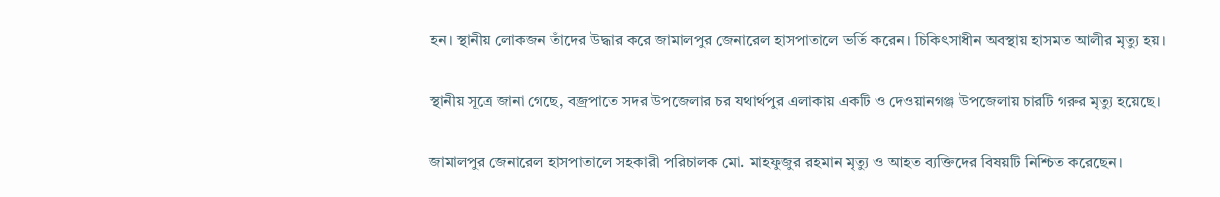হন। স্থানীয় লোকজন তাঁদের উদ্ধার করে জামালপুর জেনারেল হাসপাতালে ভর্তি করেন। চিকিৎসাধীন অবস্থায় হাসমত আলীর মৃত্যু হয়।

স্থানীয় সূত্রে জানা গেছে, বজ্রপাতে সদর উপজেলার চর যথার্থপুর এলাকায় একটি ও দেওয়ানগঞ্জ উপজেলায় চারটি গরুর মৃত্যু হয়েছে।

জামালপুর জেনারেল হাসপাতালে সহকারী পরিচালক মো. মাহফুজুর রহমান মৃত্যু ও আহত ব্যক্তিদের বিষয়টি নিশ্চিত করেছেন।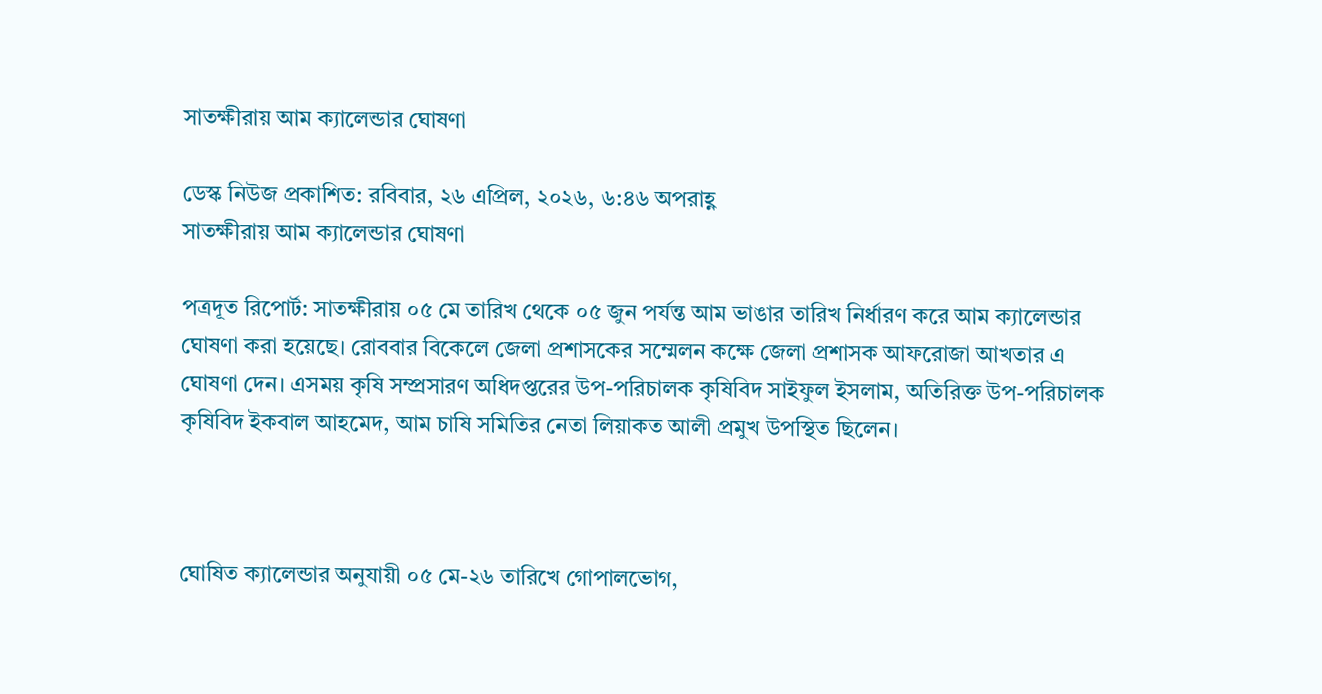সাতক্ষীরায় আম ক্যালেন্ডার ঘোষণা

ডেস্ক নিউজ প্রকাশিত: রবিবার, ২৬ এপ্রিল, ২০২৬, ৬:৪৬ অপরাহ্ণ
সাতক্ষীরায় আম ক্যালেন্ডার ঘোষণা

পত্রদূত রিপোর্ট: সাতক্ষীরায় ০৫ মে তারিখ থেকে ০৫ জুন পর্যন্ত আম ভাঙার তারিখ নির্ধারণ করে আম ক্যালেন্ডার ঘোষণা করা হয়েছে। রোববার বিকেলে জেলা প্রশাসকের সম্মেলন কক্ষে জেলা প্রশাসক আফরোজা আখতার এ ঘোষণা দেন। এসময় কৃষি সম্প্রসারণ অধিদপ্তরের উপ-পরিচালক কৃষিবিদ সাইফুল ইসলাম, অতিরিক্ত উপ-পরিচালক কৃষিবিদ ইকবাল আহমেদ, আম চাষি সমিতির নেতা লিয়াকত আলী প্রমুখ উপস্থিত ছিলেন।



ঘোষিত ক্যালেন্ডার অনুযায়ী ০৫ মে-২৬ তারিখে গোপালভোগ,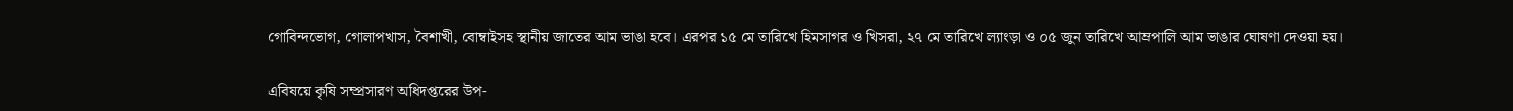গোবিন্দভোগ, গোলাপখাস, বৈশাখী, বোম্বাইসহ স্থানীয় জাতের আম ভাঙা হবে। এরপর ১৫ মে তারিখে হিমসাগর ও খিসরা, ২৭ মে তারিখে ল্যাংড়া ও ০৫ জুন তারিখে আম্রপালি আম ভাঙার ঘোষণা দেওয়া হয়।

এবিষয়ে কৃষি সম্প্রসারণ অধিদপ্তরের উপ-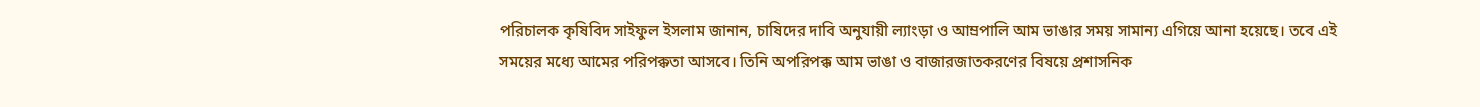পরিচালক কৃষিবিদ সাইফুল ইসলাম জানান, চাষিদের দাবি অনুযায়ী ল্যাংড়া ও আম্রপালি আম ভাঙার সময় সামান্য এগিয়ে আনা হয়েছে। তবে এই সময়ের মধ্যে আমের পরিপক্কতা আসবে। তিনি অপরিপক্ক আম ভাঙা ও বাজারজাতকরণের বিষয়ে প্রশাসনিক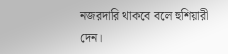নজরদারি থাকবে বলে হুশিয়ারী দেন।